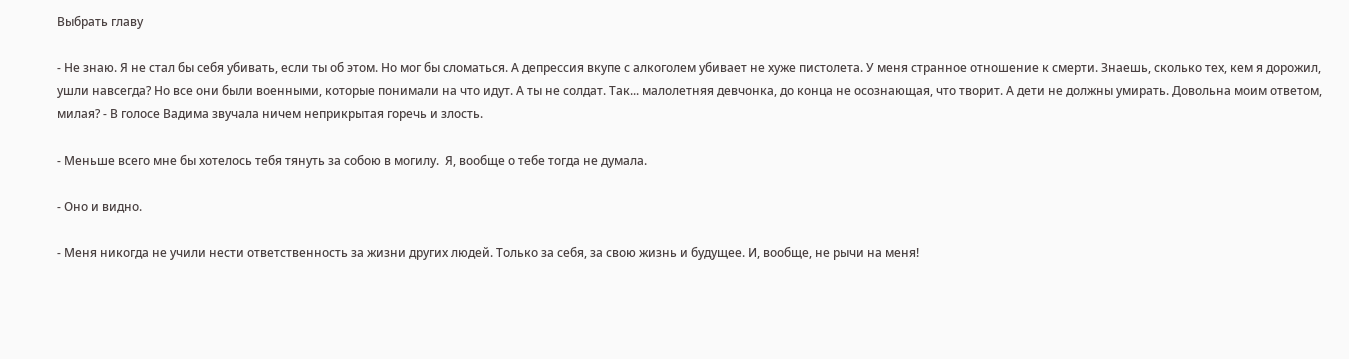Выбрать главу

- Не знаю. Я не стал бы себя убивать, если ты об этом. Но мог бы сломаться. А депрессия вкупе с алкоголем убивает не хуже пистолета. У меня странное отношение к смерти. Знаешь, сколько тех, кем я дорожил, ушли навсегда? Но все они были военными, которые понимали на что идут. А ты не солдат. Так... малолетняя девчонка, до конца не осознающая, что творит. А дети не должны умирать. Довольна моим ответом, милая? - В голосе Вадима звучала ничем неприкрытая горечь и злость.

- Меньше всего мне бы хотелось тебя тянуть за собою в могилу.  Я, вообще о тебе тогда не думала.

- Оно и видно.

- Меня никогда не учили нести ответственность за жизни других людей. Только за себя, за свою жизнь и будущее. И, вообще, не рычи на меня!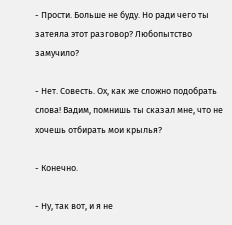- Прости. Больше не буду. Но ради чего ты затеяла этот разговор? Любопытство замучило?

- Нет. Совесть. Ох, как же сложно подобрать слова! Вадим, помнишь ты сказал мне, что не хочешь отбирать мои крылья?

- Конечно.

- Ну, так вот, и я не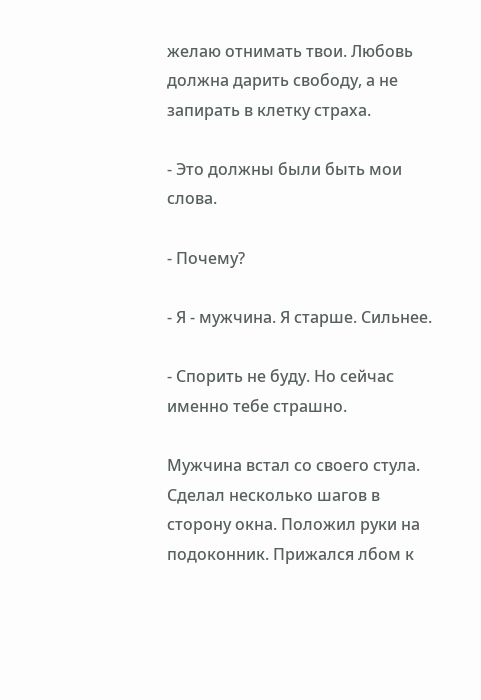желаю отнимать твои. Любовь должна дарить свободу, а не запирать в клетку страха.

- Это должны были быть мои слова.

- Почему?

- Я - мужчина. Я старше. Сильнее.

- Спорить не буду. Но сейчас именно тебе страшно.

Мужчина встал со своего стула. Сделал несколько шагов в сторону окна. Положил руки на подоконник. Прижался лбом к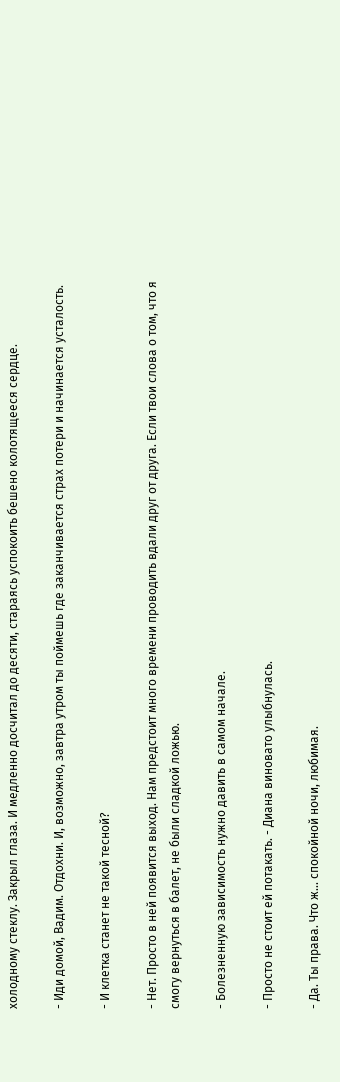холодному стеклу. Закрыл глаза. И медленно досчитал до десяти, стараясь успокоить бешено колотящееся сердце.

- Иди домой, Вадим. Отдохни. И, возможно, завтра утром ты поймешь где заканчивается страх потери и начинается усталость.

- И клетка станет не такой тесной?

- Нет. Просто в ней появится выход. Нам предстоит много времени проводить вдали друг от друга. Если твои слова о том, что я смогу вернуться в балет, не были сладкой ложью.

- Болезненную зависимость нужно давить в самом начале.

- Просто не стоит ей потакать. - Диана виновато улыбнулась.

- Да. Ты права. Что ж... спокойной ночи, любимая.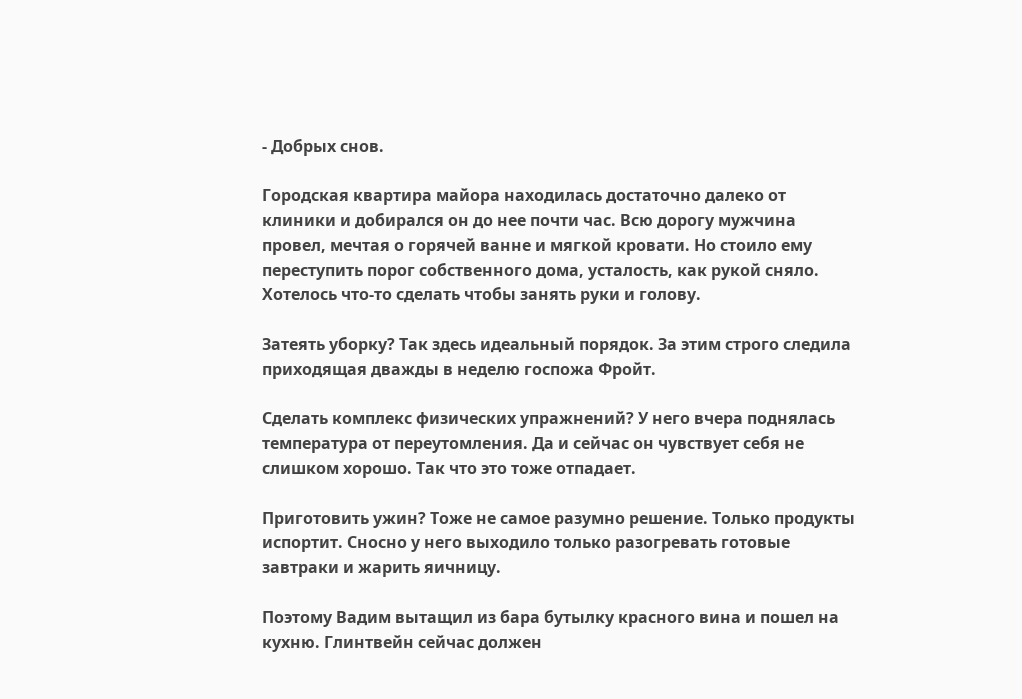- Добрых снов.

Городская квартира майора находилась достаточно далеко от клиники и добирался он до нее почти час. Всю дорогу мужчина провел, мечтая о горячей ванне и мягкой кровати. Но стоило ему переступить порог собственного дома, усталость, как рукой сняло. Хотелось что-то сделать чтобы занять руки и голову.

Затеять уборку? Так здесь идеальный порядок. За этим строго следила приходящая дважды в неделю госпожа Фройт.

Сделать комплекс физических упражнений? У него вчера поднялась температура от переутомления. Да и сейчас он чувствует себя не слишком хорошо. Так что это тоже отпадает.

Приготовить ужин? Тоже не самое разумно решение. Только продукты испортит. Сносно у него выходило только разогревать готовые завтраки и жарить яичницу.

Поэтому Вадим вытащил из бара бутылку красного вина и пошел на кухню. Глинтвейн сейчас должен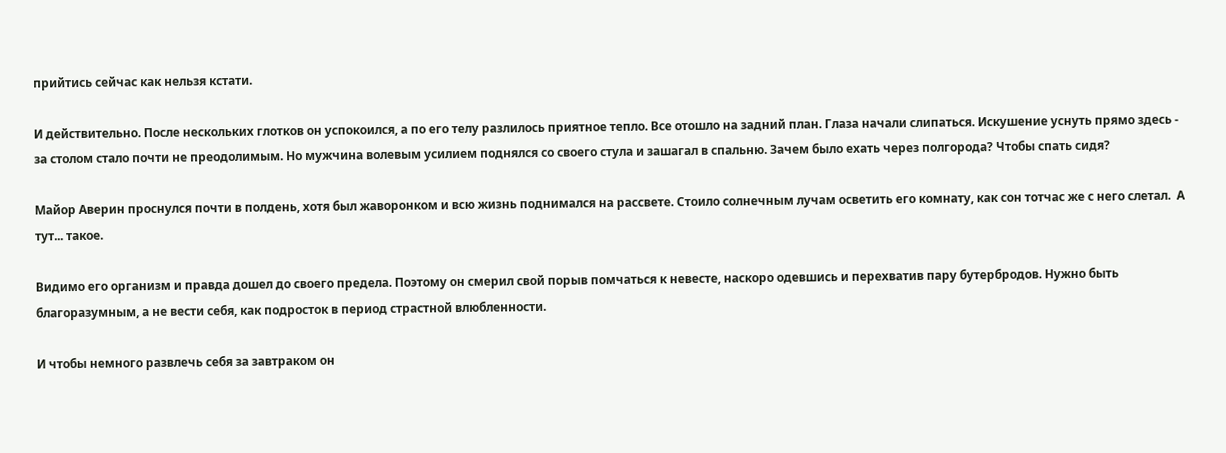прийтись сейчас как нельзя кстати.

И действительно. После нескольких глотков он успокоился, а по его телу разлилось приятное тепло. Все отошло на задний план. Глаза начали слипаться. Искушение уснуть прямо здесь - за столом стало почти не преодолимым. Но мужчина волевым усилием поднялся со своего стула и зашагал в спальню. Зачем было ехать через полгорода? Чтобы спать сидя?

Майор Аверин проснулся почти в полдень, хотя был жаворонком и всю жизнь поднимался на рассвете. Стоило солнечным лучам осветить его комнату, как сон тотчас же с него слетал.  А тут... такое.

Видимо его организм и правда дошел до своего предела. Поэтому он смерил свой порыв помчаться к невесте, наскоро одевшись и перехватив пару бутербродов. Нужно быть благоразумным, а не вести себя, как подросток в период страстной влюбленности.

И чтобы немного развлечь себя за завтраком он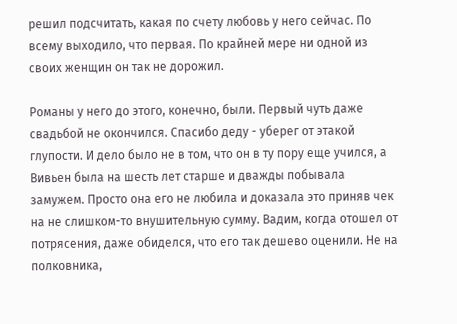решил подсчитать, какая по счету любовь у него сейчас. По всему выходило, что первая. По крайней мере ни одной из своих женщин он так не дорожил.

Романы у него до этого, конечно, были. Первый чуть даже свадьбой не окончился. Спасибо деду - уберег от этакой глупости. И дело было не в том, что он в ту пору еще учился, а Вивьен была на шесть лет старше и дважды побывала замужем. Просто она его не любила и доказала это приняв чек на не слишком-то внушительную сумму. Вадим, когда отошел от потрясения, даже обиделся, что его так дешево оценили. Не на полковника,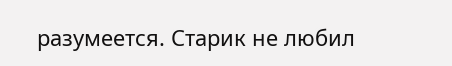разумеется. Старик не любил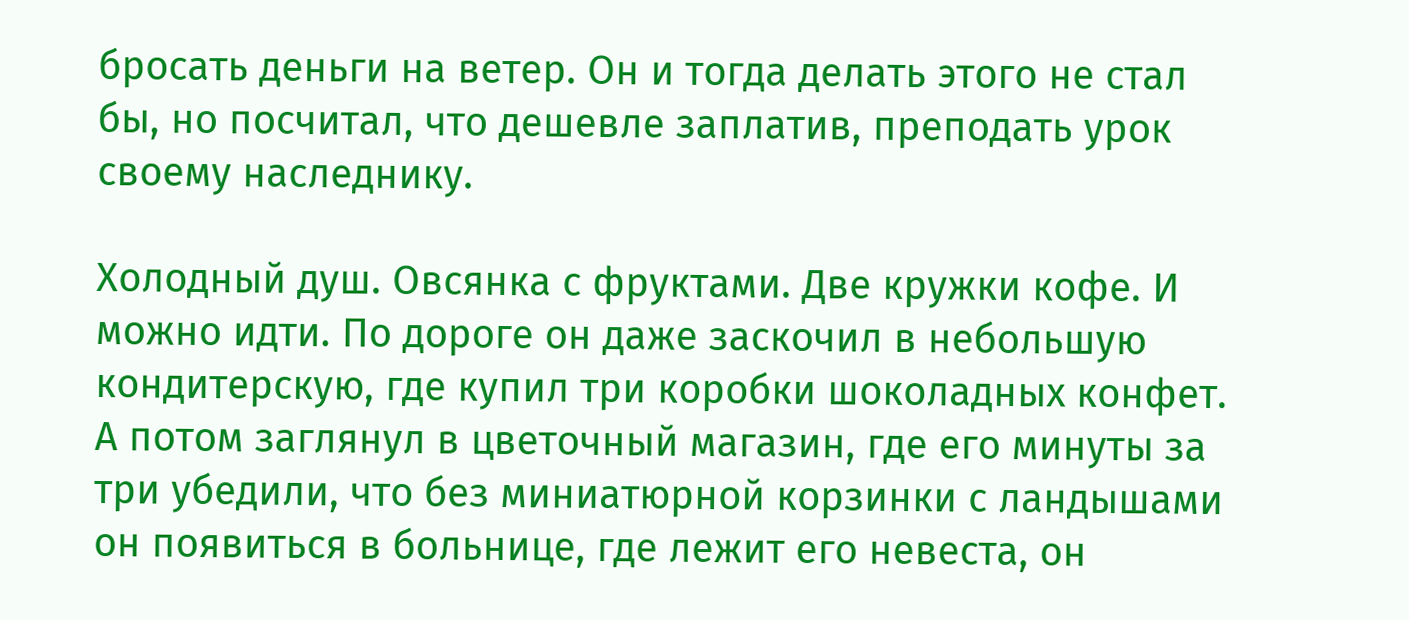бросать деньги на ветер. Он и тогда делать этого не стал бы, но посчитал, что дешевле заплатив, преподать урок своему наследнику.

Холодный душ. Овсянка с фруктами. Две кружки кофе. И можно идти. По дороге он даже заскочил в небольшую кондитерскую, где купил три коробки шоколадных конфет. А потом заглянул в цветочный магазин, где его минуты за три убедили, что без миниатюрной корзинки с ландышами он появиться в больнице, где лежит его невеста, он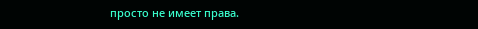просто не имеет права.